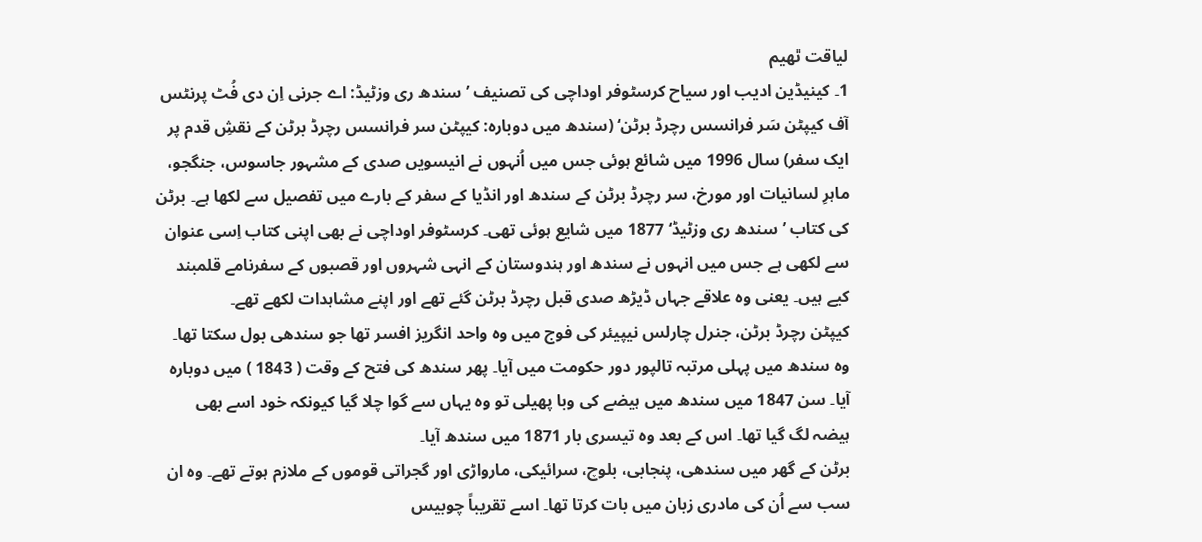لياقت ٿھيم
1۔ کینیڈین ادیب اور سیاح کرسٹوفر اوداچی کی تصنیف ’سندھ ری وزٹیڈ: اے جرنی اِن دی فُٹ پرنٹس آف کیپٹن سَر فرانسس رچرڈ برٹن‘ (سندھ میں دوبارہ: کیپٹن سر فرانسس رچرڈ برٹن کے نقشِ قدم پر ایک سفر) سال 1996 میں شائع ہوئی جس میں اُنہوں نے انیسویں صدی کے مشہور جاسوس، جنگجو، ماہرِ لسانیات اور مورخ، سر رچرڈ برٹن کے سندھ اور انڈیا کے سفر کے بارے میں تفصیل سے لکھا ہے۔ برٹن کی کتاب ’سندھ ری وزٹیڈ‘ 1877 میں شایع ہوئی تھی۔ کرسٹوفر اوداچی نے بھی اپنی کتاب اِسی عنوان سے لکھی ہے جس میں انہوں نے سندھ اور ہندوستان کے انہی شہروں اور قصبوں کے سفرنامے قلمبند کیے ہیں۔ یعنی وہ علاقے جہاں ڈیڑھ صدی قبل رچرڈ برٹن گئے تھے اور اپنے مشاہدات لکھے تھے۔
کیپٹن رچرڈ برٹن، جنرل چارلس نیپیئر کی فوج میں وہ واحد انگریز افسر تھا جو سندھی بول سکتا تھا۔ وہ سندھ میں پہلی مرتبہ تالپور دور حکومت میں آیا۔ پھر سندھ کی فتح کے وقت ( 1843 ) میں دوبارہ آیا۔ سن 1847 میں سندھ میں ہیضے کی وبا پھیلی تو وہ یہاں سے گوا چلا گیا کیونکہ خود اسے بھی ہیضہ لگ گیا تھا۔ اس کے بعد وہ تیسری بار 1871 میں سندھ آیا۔
برٹن کے گھر میں سندھی، پنجابی، بلوچ، سرائیکی، مارواڑی اور گجراتی قوموں کے ملازم ہوتے تھے۔ وہ ان سب سے اُن کی مادری زبان میں بات کرتا تھا۔ اسے تقریباً چوبیس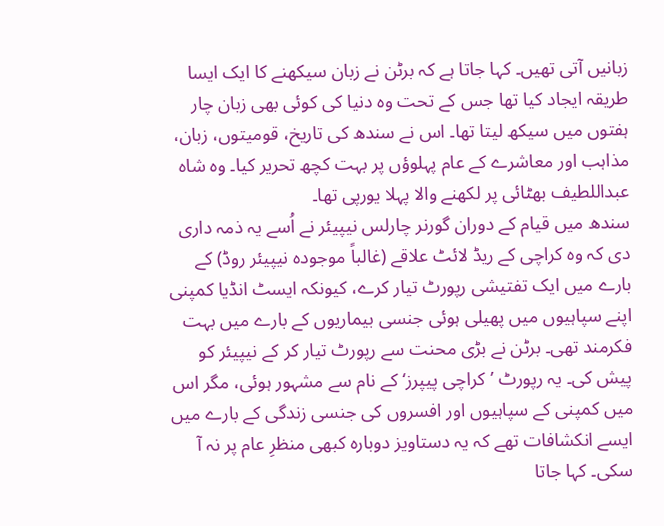زبانیں آتی تھیں۔ کہا جاتا ہے کہ برٹن نے زبان سیکھنے کا ایک ایسا طریقہ ایجاد کیا تھا جس کے تحت وہ دنیا کی کوئی بھی زبان چار ہفتوں میں سیکھ لیتا تھا۔ اس نے سندھ کی تاریخ، قومیتوں، زبان، مذاہب اور معاشرے کے عام پہلوؤں پر بہت کچھ تحریر کیا۔ وہ شاہ عبداللطیف بھٹائی پر لکھنے والا پہلا یورپی تھا۔
سندھ میں قیام کے دوران گورنر چارلس نیپیئر نے اُسے یہ ذمہ داری دی کہ وہ کراچی کے ریڈ لائٹ علاقے (غالباً موجودہ نیپیئر روڈ) کے بارے میں ایک تفتیشی رپورٹ تیار کرے، کیونکہ ایسٹ انڈیا کمپنی اپنے سپاہیوں میں پھیلی ہوئی جنسی بیماریوں کے بارے میں بہت فکرمند تھی۔ برٹن نے بڑی محنت سے رپورٹ تیار کر کے نیپیئر کو پیش کی۔ یہ رپورٹ ’کراچی پیپرز‘ کے نام سے مشہور ہوئی، مگر اس میں کمپنی کے سپاہیوں اور افسروں کی جنسی زندگی کے بارے میں ایسے انکشافات تھے کہ یہ دستاویز دوبارہ کبھی منظرِ عام پر نہ آ سکی۔ کہا جاتا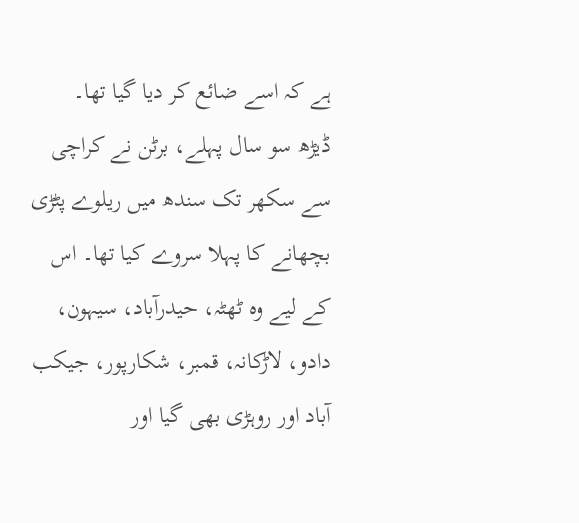ہے کہ اسے ضائع کر دیا گیا تھا۔
ڈیڑھ سو سال پہلے، برٹن نے کراچی سے سکھر تک سندھ میں ریلوے پٹڑی بچھانے کا پہلا سروے کیا تھا۔ اس کے لیے وہ ٹھٹہ، حیدرآباد، سیہون، دادو، لاڑکانہ، قمبر، شکارپور، جیکب آباد اور روہڑی بھی گیا اور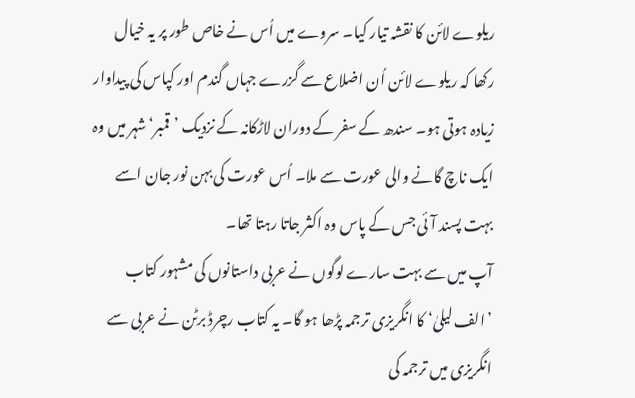ریلوے لائن کا نقشہ تیار کیا۔ سروے میں اُس نے خاص طور پر یہ خیال رکھا کہ ریلوے لائن اُن اضلاع سے گزرے جہاں گندم اور کپاس کی پیداوار زیادہ ہوتی ہو۔ سندھ کے سفر کے دوران لاڑکانہ کے نزدیک ’قمبر‘ شہر میں وہ ایک ناچ گانے والی عورت سے ملا۔ اُس عورت کی بہن نور جان اسے بہت پسند آئی جس کے پاس وہ اکثر جاتا رہتا تھا۔
آپ میں سے بہت سارے لوگوں نے عربی داستانوں کی مشہور کتاب ’الف لیلیٰ‘ کا انگریزی ترجمہ پڑھا ہو گا۔ یہ کتاب رچرڈ برٹن نے عربی سے انگریزی میں ترجمہ کی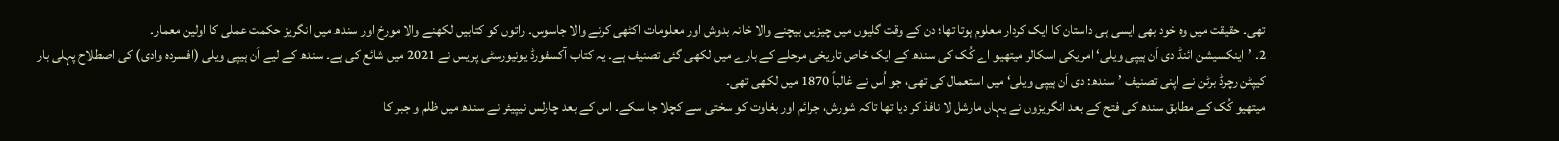تھی۔ حقیقت میں وہ خود بھی ایسی ہی داستان کا ایک کردار معلوم ہوتا تھا؛ دن کے وقت گلیوں میں چیزیں بیچنے والا خانہ بدوش اور معلومات اکٹھی کرنے والا جاسوس۔ راتوں کو کتابیں لکھنے والا مورخ اور سندھ میں انگریز حکمت عملی کا اولین معمار۔
2۔ ’اینکسیشن ائنڈ دی اَن ہیپی ویلی‘ امریکی اسکالر میتھیو اے کُک کی سندھ کے ایک خاص تاریخی مرحلے کے بارے میں لکھی گئی تصنیف ہے۔ یہ کتاب آکسفورڈ یونیورسٹی پریس نے 2021 میں شائع کی ہے۔ سندھ کے لیے اَن ہیپی ویلی (افسردہ وادی) کی اصطلاح پہلی بار کیپٹن رچرڈ برٹن نے اپنی تصنیف ’سندھ: دی اَن ہیپی ویلی‘ میں استعمال کی تھی، جو اُس نے غالباً 1870 میں لکھی تھی۔
میتھیو کُک کے مطابق سندھ کی فتح کے بعد انگریزوں نے یہاں مارشل لا نافذ کر دیا تھا تاکہ شورش، جرائم اور بغاوت کو سختی سے کچلا جا سکے۔ اس کے بعد چارلس نیپیئر نے سندھ میں ظلم و جبر کا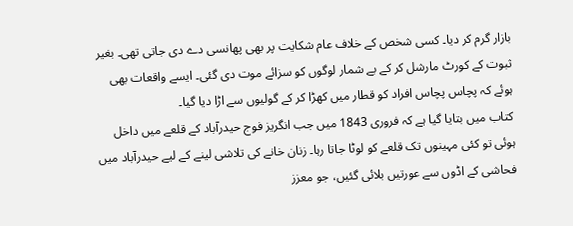بازار گرم کر دیا۔ کسی شخص کے خلاف عام شکایت پر بھی پھانسی دے دی جاتی تھی۔ بغیر ثبوت کے کورٹ مارشل کر کے بے شمار لوگوں کو سزائے موت دی گئی۔ ایسے واقعات بھی ہوئے کہ پچاس پچاس افراد کو قطار میں کھڑا کر کے گولیوں سے اڑا دیا گیا۔
کتاب میں بتایا گیا ہے کہ فروری 1843 میں جب انگریز فوج حیدرآباد کے قلعے میں داخل ہوئی تو کئی مہینوں تک قلعے کو لوٹا جاتا رہا۔ زنان خانے کی تلاشی لینے کے لیے حیدرآباد میں فحاشی کے اڈوں سے عورتیں بلائی گئیں، جو معزز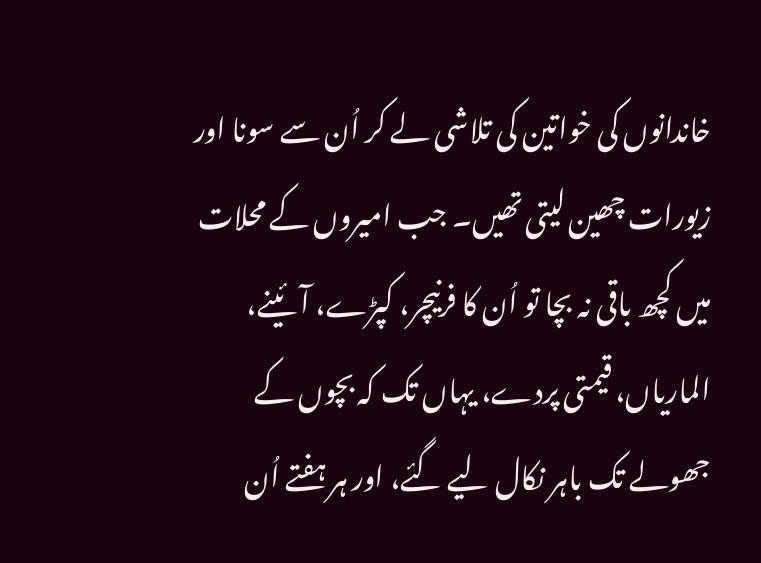خاندانوں کی خواتین کی تلاشی لے کر اُن سے سونا اور زیورات چھین لیتی تھیں۔ جب امیروں کے محلات میں کچھ باقی نہ بچا تو اُن کا فرنیچر، کپڑے، آئینے، الماریاں، قیمتی پردے، یہاں تک کہ بچوں کے جھولے تک باہر نکال لیے گئے، اور ہر ہفتے اُن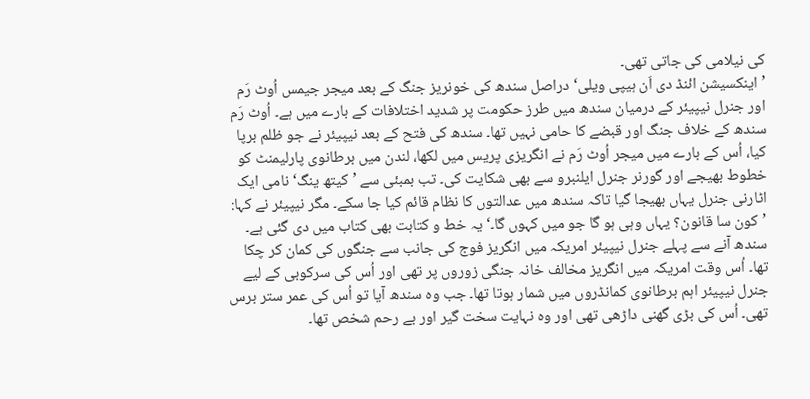کی نیلامی کی جاتی تھی۔
’اینکسیشن ائنڈ دی اَن ہیپی ویلی‘ دراصل سندھ کی خونریز جنگ کے بعد میجر جیمس اُوٹ رَم اور جنرل نیپیئر کے درمیان سندھ میں طرز حکومت پر شدید اختلافات کے بارے میں ہے۔ اُوٹ رَم سندھ کے خلاف جنگ اور قبضے کا حامی نہیں تھا۔ سندھ کی فتح کے بعد نیپیئر نے جو ظلم برپا کیا، اُس کے بارے میں میجر اُوٹ رَم نے انگریزی پریس میں لکھا، لندن میں برطانوی پارلیمنٹ کو خطوط بھیجے اور گورنر جنرل ایلنبرو سے بھی شکایت کی۔ تب بمبئی سے ’کیتھ ینگ‘ نامی ایک اٹارنی جنرل یہاں بھیجا گیا تاکہ سندھ میں عدالتوں کا نظام قائم کیا جا سکے۔ مگر نیپیئر نے کہا: ’کون سا قانون؟ یہاں وہی ہو گا جو میں کہوں گا۔‘ یہ خط و کتابت بھی کتاب میں دی گئی ہے۔
سندھ آنے سے پہلے جنرل نیپیئر امریکہ میں انگریز فوج کی جانب سے جنگوں کی کمان کر چکا تھا۔ اُس وقت امریکہ میں انگریز مخالف خانہ جنگی زوروں پر تھی اور اُس کی سرکوبی کے لیے جنرل نیپیئر اہم برطانوی کمانڈروں میں شمار ہوتا تھا۔ جب وہ سندھ آیا تو اُس کی عمر ستر برس تھی۔ اُس کی بڑی گھنی داڑھی تھی اور وہ نہایت سخت گیر اور بے رحم شخص تھا۔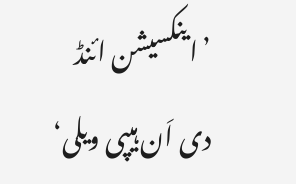’اینکسیشن ائنڈ دی اَن ہیپی ویلی‘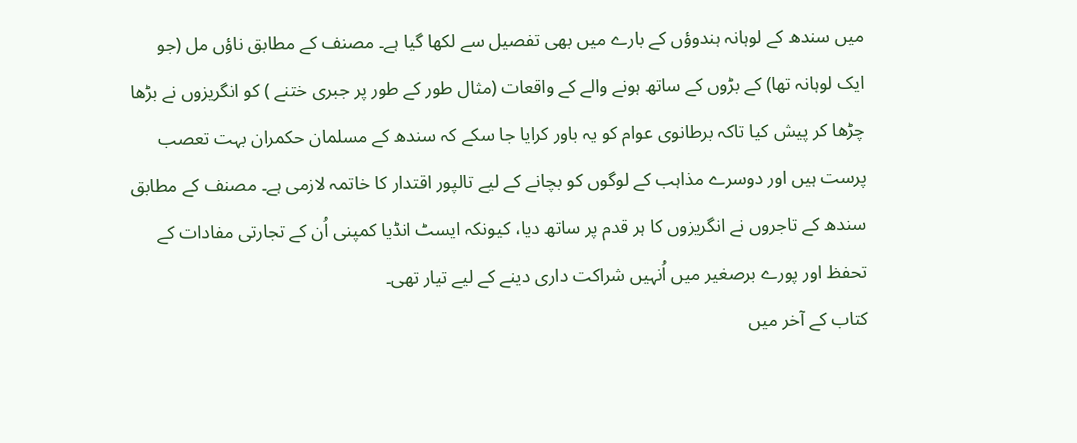میں سندھ کے لوہانہ ہندوؤں کے بارے میں بھی تفصیل سے لکھا گیا ہے۔ مصنف کے مطابق ناؤں مل (جو ایک لوہانہ تھا) کے بڑوں کے ساتھ ہونے والے کے واقعات (مثال طور کے طور پر جبری ختنے ) کو انگریزوں نے بڑھا چڑھا کر پیش کیا تاکہ برطانوی عوام کو یہ باور کرایا جا سکے کہ سندھ کے مسلمان حکمران بہت تعصب پرست ہیں اور دوسرے مذاہب کے لوگوں کو بچانے کے لیے تالپور اقتدار کا خاتمہ لازمی ہے۔ مصنف کے مطابق سندھ کے تاجروں نے انگریزوں کا ہر قدم پر ساتھ دیا، کیونکہ ایسٹ انڈیا کمپنی اُن کے تجارتی مفادات کے تحفظ اور پورے برصغیر میں اُنہیں شراکت داری دینے کے لیے تیار تھی۔
کتاب کے آخر میں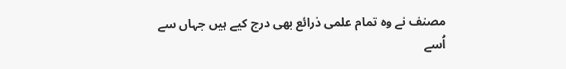مصنف نے وہ تمام علمی ذرائع بھی درج کیے ہیں جہاں سے اُسے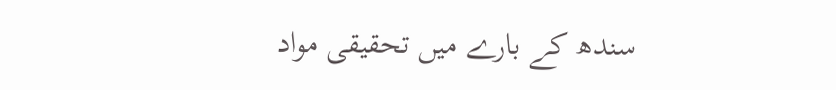سندھ کے بارے میں تحقیقی مواد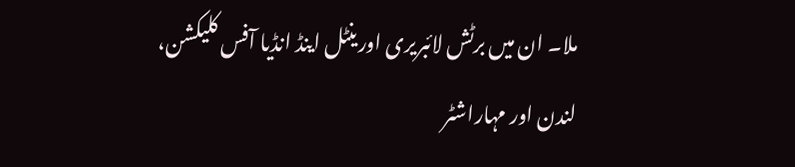ملا۔ ان میں برٹش لائبریری اورینٹل اینڈ انڈیا آفس کلیکشن، لندن اور مہاراشٹر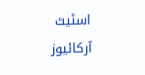اسٹیٹ آرکائیوز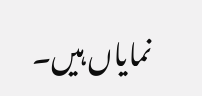نمایاں ہیں۔